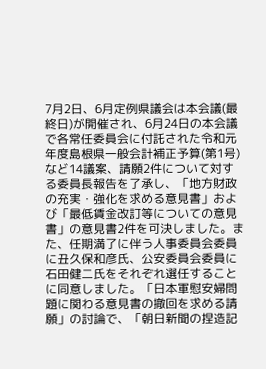7月2日、6月定例県議会は本会議(最終日)が開催され、6月24日の本会議で各常任委員会に付託された令和元年度島根県一般会計補正予算(第1号)など14議案、請願2件について対する委員長報告を了承し、「地方財政の充実・強化を求める意見書」および「最低賃金改訂等についての意見書」の意見書2件を可決しました。また、任期満了に伴う人事委員会委員に丑久保和彦氏、公安委員会委員に石田健二氏をそれぞれ選任することに同意しました。「日本軍慰安婦問題に関わる意見書の撤回を求める請願」の討論で、「朝日新聞の捏造記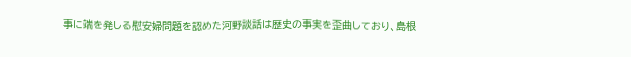事に端を発しる慰安婦問題を認めた河野談話は歴史の事実を歪曲しており、島根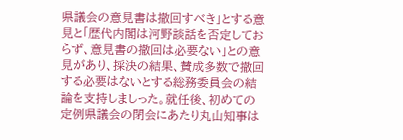県議会の意見書は撤回すべき」とする意見と「歴代内閣は河野談話を否定しておらず、意見書の撤回は必要ない」との意見があり、採決の結果、賛成多数で撤回する必要はないとする総務委員会の結論を支持しましった。就任後、初めての定例県議会の閉会にあたり丸山知事は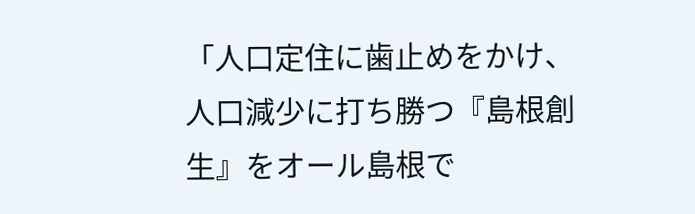「人口定住に歯止めをかけ、人口減少に打ち勝つ『島根創生』をオール島根で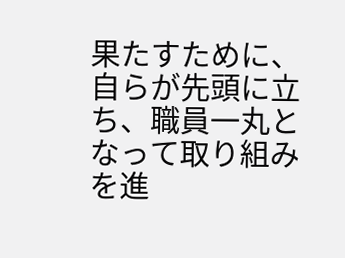果たすために、自らが先頭に立ち、職員一丸となって取り組みを進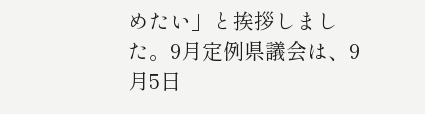めたい」と挨拶しました。9月定例県議会は、9月5日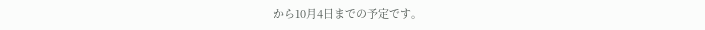から10月4日までの予定です。